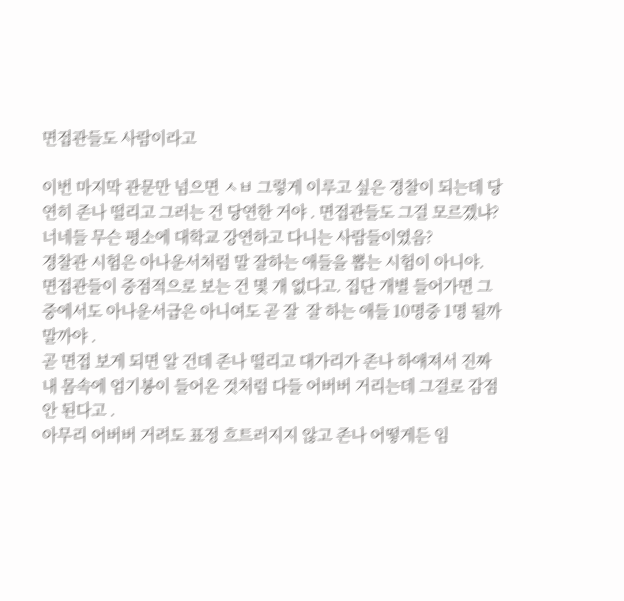면접관들도 사람이라고

이번 마지막 관문만 넘으면 ㅅㅂ 그렇게 이루고 싶은 경찰이 되는데 당연히 존나 떨리고 그러는 건 당연한 거야 . 면접관들도 그걸 모르겠냐? 너네들 무슨 평소에 대학교 강연하고 다니는 사람들이였음?
경찰관 시험은 아나운서처럼 말 잘하는 애들을 뽑는 시험이 아니야.
면접관들이 중점적으로 보는 건 몇 개 없다고. 집단 개별 들어가면 그 중에서도 아나운서급은 아니여도 곧 잘  잘 하는 애들 10명중 1명 될까 말까야 .
곧 면접 보게 되면 알 건데 존나 떨리고 대가리가 존나 하얘져서 진짜 내 몸속에 엄기봉이 들어온 것처럼 다들 어버버 거리는데 그걸로 감점 안 된다고 .
아무리 어버버 거려도 표정 흐트러지지 않고 존나 어떻게든 임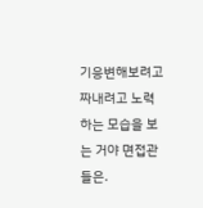기응변해보려고 짜내려고 노력하는 모습을 보는 거야 면접관들은.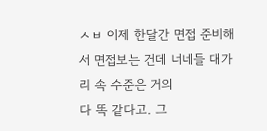ㅅㅂ 이제 한달간 면접 준비해서 면접보는 건데 너네들 대가리 속 수준은 거의
다 똑 같다고. 그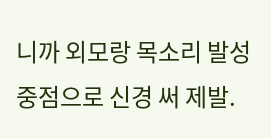니까 외모랑 목소리 발성 중점으로 신경 써 제발.